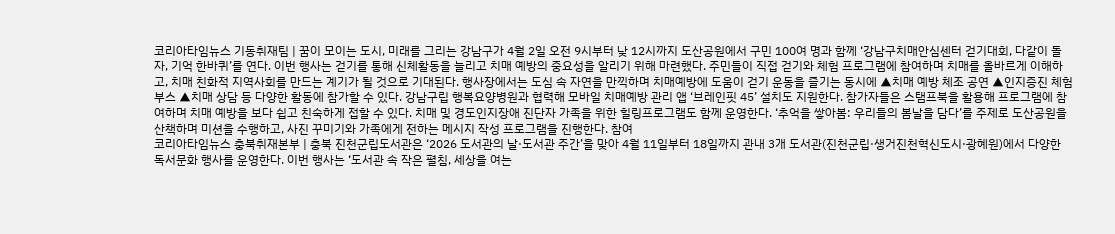코리아타임뉴스 기동취재팀 | 꿈이 모이는 도시, 미래를 그리는 강남구가 4월 2일 오전 9시부터 낮 12시까지 도산공원에서 구민 100여 명과 함께 ‘강남구치매안심센터 걷기대회, 다같이 돌자, 기억 한바퀴’를 연다. 이번 행사는 걷기를 통해 신체활동을 늘리고 치매 예방의 중요성을 알리기 위해 마련했다. 주민들이 직접 걷기와 체험 프로그램에 참여하며 치매를 올바르게 이해하고, 치매 친화적 지역사회를 만드는 계기가 될 것으로 기대된다. 행사장에서는 도심 속 자연을 만끽하며 치매예방에 도움이 걷기 운동을 즐기는 동시에 ▲치매 예방 체조 공연 ▲인지증진 체험부스 ▲치매 상담 등 다양한 활동에 참가할 수 있다. 강남구립 행복요양병원과 협력해 모바일 치매예방 관리 앱 ‘브레인핏 45’ 설치도 지원한다. 참가자들은 스탬프북을 활용해 프로그램에 참여하며 치매 예방을 보다 쉽고 친숙하게 접할 수 있다. 치매 및 경도인지장애 진단자 가족을 위한 힐링프로그램도 함께 운영한다. ‘추억을 쌓아봄: 우리들의 봄날을 담다’를 주제로 도산공원을 산책하며 미션을 수행하고, 사진 꾸미기와 가족에게 전하는 메시지 작성 프로그램을 진행한다. 참여
코리아타임뉴스 충북취재본부 | 충북 진천군립도서관은 ‘2026 도서관의 날·도서관 주간’을 맞아 4월 11일부터 18일까지 관내 3개 도서관(진천군립·생거진천혁신도시·광혜원)에서 다양한 독서문화 행사를 운영한다. 이번 행사는 ‘도서관 속 작은 펼침, 세상을 여는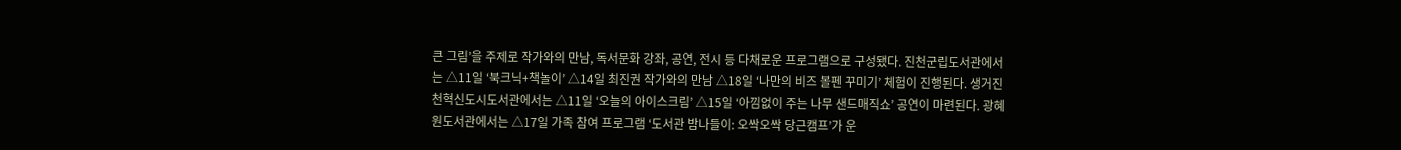큰 그림’을 주제로 작가와의 만남, 독서문화 강좌, 공연, 전시 등 다채로운 프로그램으로 구성됐다. 진천군립도서관에서는 △11일 ‘북크닉+책놀이’ △14일 최진권 작가와의 만남 △18일 ‘나만의 비즈 볼펜 꾸미기’ 체험이 진행된다. 생거진천혁신도시도서관에서는 △11일 ‘오늘의 아이스크림’ △15일 ‘아낌없이 주는 나무 샌드매직쇼’ 공연이 마련된다. 광혜원도서관에서는 △17일 가족 참여 프로그램 ‘도서관 밤나들이: 오싹오싹 당근캠프’가 운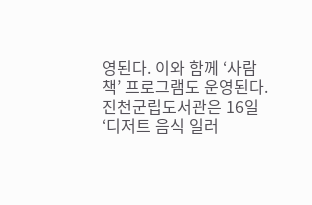영된다. 이와 함께 ‘사람책’ 프로그램도 운영된다. 진천군립도서관은 16일 ‘디저트 음식 일러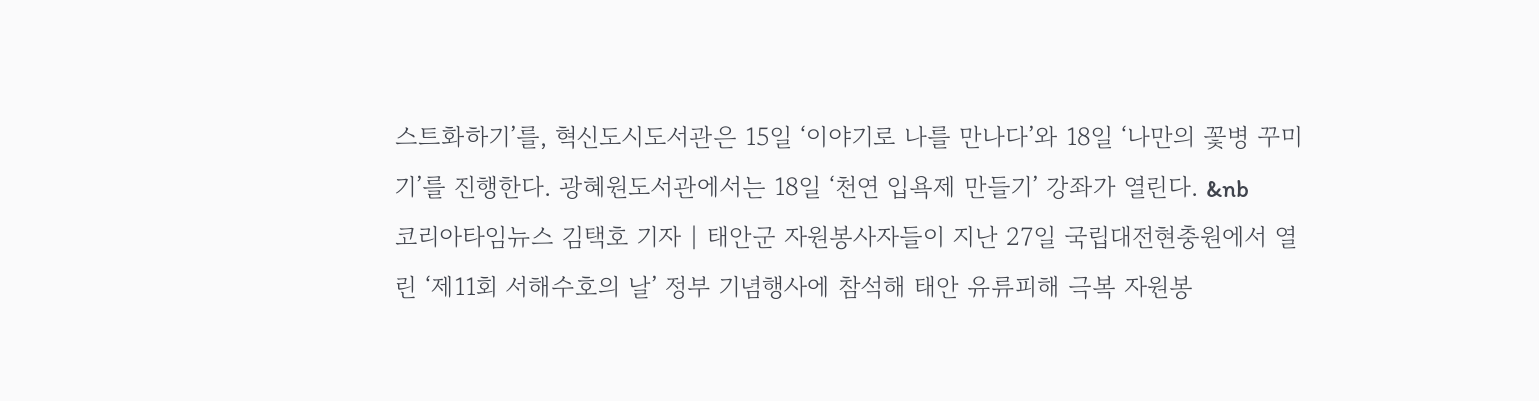스트화하기’를, 혁신도시도서관은 15일 ‘이야기로 나를 만나다’와 18일 ‘나만의 꽃병 꾸미기’를 진행한다. 광혜원도서관에서는 18일 ‘천연 입욕제 만들기’ 강좌가 열린다. &nb
코리아타임뉴스 김택호 기자 | 태안군 자원봉사자들이 지난 27일 국립대전현충원에서 열린 ‘제11회 서해수호의 날’ 정부 기념행사에 참석해 태안 유류피해 극복 자원봉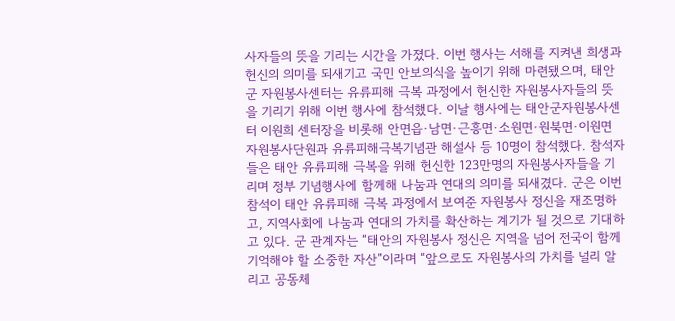사자들의 뜻을 기리는 시간을 가졌다. 이번 행사는 서해를 지켜낸 희생과 헌신의 의미를 되새기고 국민 안보의식을 높이기 위해 마련됐으며, 태안군 자원봉사센터는 유류피해 극복 과정에서 헌신한 자원봉사자들의 뜻을 기리기 위해 이번 행사에 참석했다. 이날 행사에는 태안군자원봉사센터 이원희 센터장을 비롯해 안면읍·남면·근흥면·소원면·원북면·이원면 자원봉사단원과 유류피해극복기념관 해설사 등 10명이 참석했다. 참석자들은 태안 유류피해 극복을 위해 헌신한 123만명의 자원봉사자들을 기리며 정부 기념행사에 함께해 나눔과 연대의 의미를 되새겼다. 군은 이번 참석이 태안 유류피해 극복 과정에서 보여준 자원봉사 정신을 재조명하고, 지역사회에 나눔과 연대의 가치를 확산하는 계기가 될 것으로 기대하고 있다. 군 관계자는 “태안의 자원봉사 정신은 지역을 넘어 전국이 함께 기억해야 할 소중한 자산”이라며 “앞으로도 자원봉사의 가치를 널리 알리고 공동체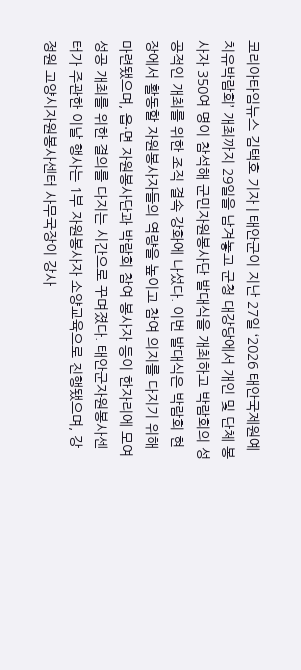코리아타임뉴스 김택호 기자 | 태안군이 지난 27일 ‘2026 태안국제원예치유박람회’ 개최까지 29일을 남겨놓고 군청 대강당에서 개인 및 단체 봉사자 350여 명이 참석해 군민자원봉사단 발대식을 개최하고 박람회의 성공적인 개최를 위한 조직 결속 강화에 나섰다. 이번 발대식은 박람회 현장에서 활동할 자원봉사자들의 역량을 높이고 참여 의지를 다지기 위해 마련됐으며, 읍·면 자원봉사단과 박람회 참여 봉사자 등이 한자리에 모여 성공 개최를 위한 결의를 다지는 시간으로 꾸며졌다. 태안군자원봉사센터가 주관한 이날 행사는 1부 자원봉사자 소양교육으로 진행됐으며, 강정원 고양시자원봉사센터 사무국장이 강사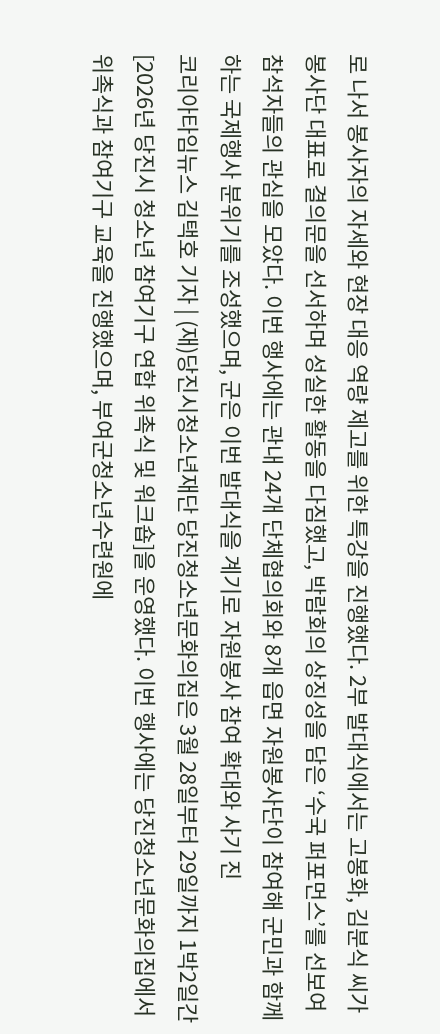로 나서 봉사자의 자세와 현장 대응 역량 제고를 위한 특강을 진행했다. 2부 발대식에서는 고봉화, 김분식 씨가 봉사단 대표로 결의문을 선서하며 성실한 활동을 다짐했고, 박람회의 상징성을 담은 ‘수국 퍼포먼스’를 선보여 참석자들의 관심을 모았다. 이번 행사에는 관내 24개 단체협의회와 8개 읍면 자원봉사단이 참여해 군민과 함께하는 국제행사 분위기를 조성했으며, 군은 이번 발대식을 계기로 자원봉사 참여 확대와 사기 진
코리아타임뉴스 김택호 기자 | (재)당진시청소년재단 당진청소년문화의집은 3월 28일부터 29일까지 1박2일간 [2026년 당진시 청소년 참여기구 연합 위촉식 및 워크숍]을 운영했다. 이번 행사에는 당진청소년문화의집에서 위촉식과 참여기구 교육을 진행했으며, 부여군청소년수련원에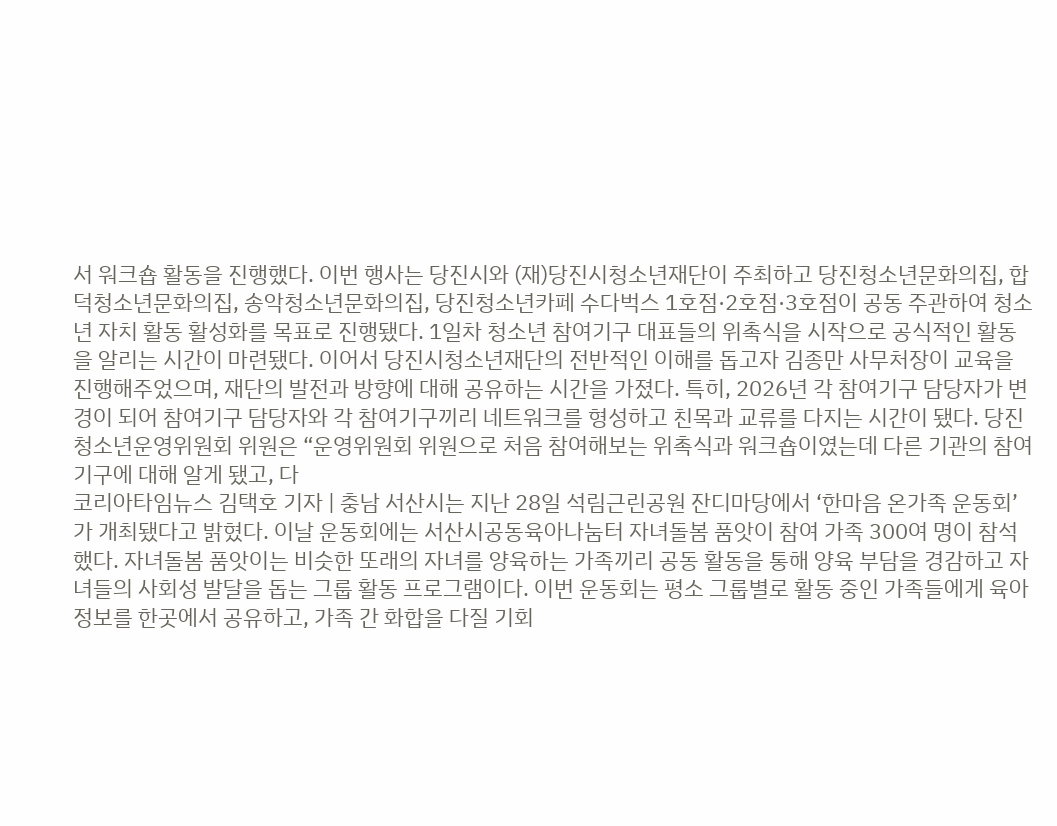서 워크숍 활동을 진행했다. 이번 행사는 당진시와 (재)당진시청소년재단이 주최하고 당진청소년문화의집, 합덕청소년문화의집, 송악청소년문화의집, 당진청소년카페 수다벅스 1호점·2호점·3호점이 공동 주관하여 청소년 자치 활동 활성화를 목표로 진행됐다. 1일차 청소년 참여기구 대표들의 위촉식을 시작으로 공식적인 활동을 알리는 시간이 마련됐다. 이어서 당진시청소년재단의 전반적인 이해를 돕고자 김종만 사무처장이 교육을 진행해주었으며, 재단의 발전과 방향에 대해 공유하는 시간을 가졌다. 특히, 2026년 각 참여기구 담당자가 변경이 되어 참여기구 담당자와 각 참여기구끼리 네트워크를 형성하고 친목과 교류를 다지는 시간이 됐다. 당진청소년운영위원회 위원은 “운영위원회 위원으로 처음 참여해보는 위촉식과 워크숍이였는데 다른 기관의 참여기구에 대해 알게 됐고, 다
코리아타임뉴스 김택호 기자 | 충남 서산시는 지난 28일 석림근린공원 잔디마당에서 ‘한마음 온가족 운동회’가 개최됐다고 밝혔다. 이날 운동회에는 서산시공동육아나눔터 자녀돌봄 품앗이 참여 가족 300여 명이 참석했다. 자녀돌봄 품앗이는 비슷한 또래의 자녀를 양육하는 가족끼리 공동 활동을 통해 양육 부담을 경감하고 자녀들의 사회성 발달을 돕는 그룹 활동 프로그램이다. 이번 운동회는 평소 그룹별로 활동 중인 가족들에게 육아 정보를 한곳에서 공유하고, 가족 간 화합을 다질 기회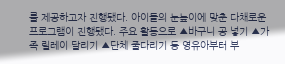를 제공하고자 진행됐다. 아이들의 눈높이에 맞춘 다채로운 프로그램이 진행됐다. 주요 활동으로 ▲바구니 공 넣기 ▲가족 릴레이 달리기 ▲단체 줄다리기 등 영유아부터 부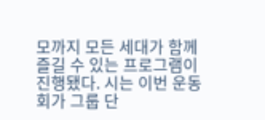모까지 모든 세대가 함께 즐길 수 있는 프로그램이 진행됐다. 시는 이번 운동회가 그룹 단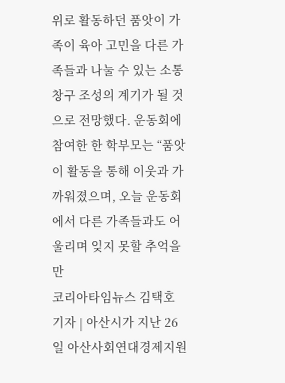위로 활동하던 품앗이 가족이 육아 고민을 다른 가족들과 나눌 수 있는 소통 창구 조성의 계기가 될 것으로 전망했다. 운동회에 참여한 한 학부모는 “품앗이 활동을 통해 이웃과 가까워졌으며, 오늘 운동회에서 다른 가족들과도 어울리며 잊지 못할 추억을 만
코리아타임뉴스 김택호 기자 | 아산시가 지난 26일 아산사회연대경제지원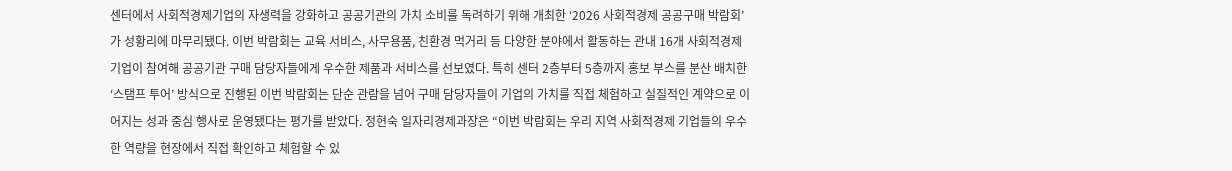센터에서 사회적경제기업의 자생력을 강화하고 공공기관의 가치 소비를 독려하기 위해 개최한 ‘2026 사회적경제 공공구매 박람회’가 성황리에 마무리됐다. 이번 박람회는 교육 서비스, 사무용품, 친환경 먹거리 등 다양한 분야에서 활동하는 관내 16개 사회적경제 기업이 참여해 공공기관 구매 담당자들에게 우수한 제품과 서비스를 선보였다. 특히 센터 2층부터 5층까지 홍보 부스를 분산 배치한 ‘스탬프 투어’ 방식으로 진행된 이번 박람회는 단순 관람을 넘어 구매 담당자들이 기업의 가치를 직접 체험하고 실질적인 계약으로 이어지는 성과 중심 행사로 운영됐다는 평가를 받았다. 정현숙 일자리경제과장은 “이번 박람회는 우리 지역 사회적경제 기업들의 우수한 역량을 현장에서 직접 확인하고 체험할 수 있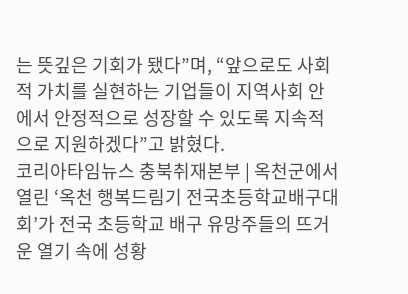는 뜻깊은 기회가 됐다”며, “앞으로도 사회적 가치를 실현하는 기업들이 지역사회 안에서 안정적으로 성장할 수 있도록 지속적으로 지원하겠다”고 밝혔다.
코리아타임뉴스 충북취재본부 | 옥천군에서 열린 ‘옥천 행복드림기 전국초등학교배구대회’가 전국 초등학교 배구 유망주들의 뜨거운 열기 속에 성황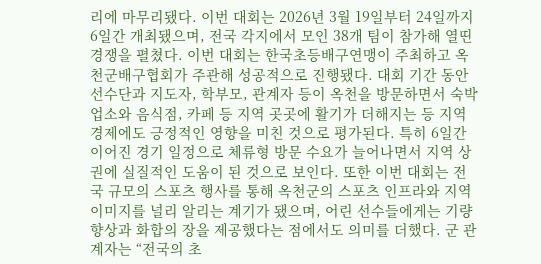리에 마무리됐다. 이번 대회는 2026년 3월 19일부터 24일까지 6일간 개최됐으며, 전국 각지에서 모인 38개 팀이 참가해 열띤 경쟁을 펼쳤다. 이번 대회는 한국초등배구연맹이 주최하고 옥천군배구협회가 주관해 성공적으로 진행됐다. 대회 기간 동안 선수단과 지도자, 학부모, 관계자 등이 옥천을 방문하면서 숙박업소와 음식점, 카페 등 지역 곳곳에 활기가 더해지는 등 지역경제에도 긍정적인 영향을 미친 것으로 평가된다. 특히 6일간 이어진 경기 일정으로 체류형 방문 수요가 늘어나면서 지역 상권에 실질적인 도움이 된 것으로 보인다. 또한 이번 대회는 전국 규모의 스포츠 행사를 통해 옥천군의 스포츠 인프라와 지역 이미지를 널리 알리는 계기가 됐으며, 어린 선수들에게는 기량 향상과 화합의 장을 제공했다는 점에서도 의미를 더했다. 군 관계자는 “전국의 초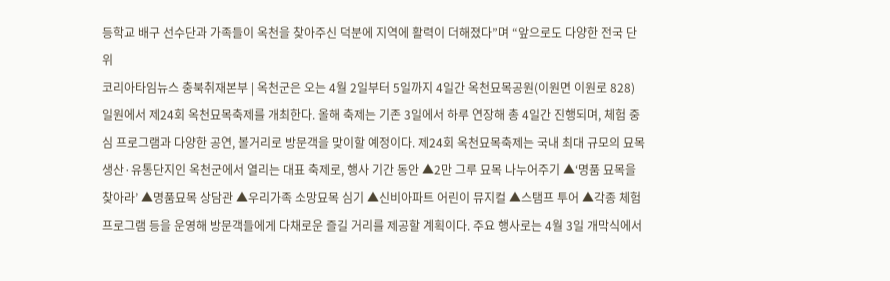등학교 배구 선수단과 가족들이 옥천을 찾아주신 덕분에 지역에 활력이 더해졌다”며 “앞으로도 다양한 전국 단위
코리아타임뉴스 충북취재본부 | 옥천군은 오는 4월 2일부터 5일까지 4일간 옥천묘목공원(이원면 이원로 828) 일원에서 제24회 옥천묘목축제를 개최한다. 올해 축제는 기존 3일에서 하루 연장해 총 4일간 진행되며, 체험 중심 프로그램과 다양한 공연, 볼거리로 방문객을 맞이할 예정이다. 제24회 옥천묘목축제는 국내 최대 규모의 묘목 생산·유통단지인 옥천군에서 열리는 대표 축제로, 행사 기간 동안 ▲2만 그루 묘목 나누어주기 ▲‘명품 묘목을 찾아라’ ▲명품묘목 상담관 ▲우리가족 소망묘목 심기 ▲신비아파트 어린이 뮤지컬 ▲스탬프 투어 ▲각종 체험 프로그램 등을 운영해 방문객들에게 다채로운 즐길 거리를 제공할 계획이다. 주요 행사로는 4월 3일 개막식에서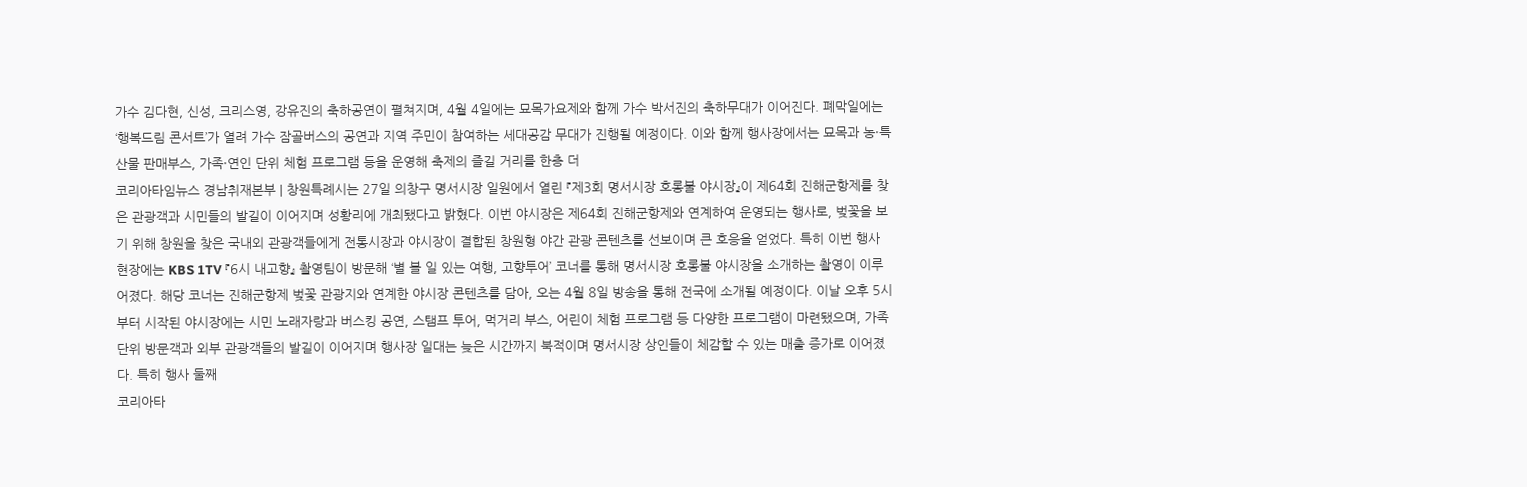가수 김다현, 신성, 크리스영, 강유진의 축하공연이 펼쳐지며, 4월 4일에는 묘목가요제와 함께 가수 박서진의 축하무대가 이어진다. 폐막일에는 ‘행복드림 콘서트’가 열려 가수 잠골버스의 공연과 지역 주민이 참여하는 세대공감 무대가 진행될 예정이다. 이와 함께 행사장에서는 묘목과 농·특산물 판매부스, 가족·연인 단위 체험 프로그램 등을 운영해 축제의 즐길 거리를 한층 더
코리아타임뉴스 경남취재본부 | 창원특례시는 27일 의창구 명서시장 일원에서 열린 『제3회 명서시장 호롱불 야시장』이 제64회 진해군항제를 찾은 관광객과 시민들의 발길이 이어지며 성황리에 개최됐다고 밝혔다. 이번 야시장은 제64회 진해군항제와 연계하여 운영되는 행사로, 벚꽃을 보기 위해 창원을 찾은 국내외 관광객들에게 전통시장과 야시장이 결합된 창원형 야간 관광 콘텐츠를 선보이며 큰 호응을 얻었다. 특히 이번 행사 현장에는 KBS 1TV 『6시 내고향』 촬영팀이 방문해 ‘별 볼 일 있는 여행, 고향투어’ 코너를 통해 명서시장 호롱불 야시장을 소개하는 촬영이 이루어졌다. 해당 코너는 진해군항제 벚꽃 관광지와 연계한 야시장 콘텐츠를 담아, 오는 4월 8일 방송을 통해 전국에 소개될 예정이다. 이날 오후 5시부터 시작된 야시장에는 시민 노래자랑과 버스킹 공연, 스탬프 투어, 먹거리 부스, 어린이 체험 프로그램 등 다양한 프로그램이 마련됐으며, 가족 단위 방문객과 외부 관광객들의 발길이 이어지며 행사장 일대는 늦은 시간까지 북적이며 명서시장 상인들이 체감할 수 있는 매출 증가로 이어졌다. 특히 행사 둘째
코리아타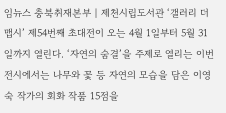임뉴스 충북취재본부 | 제천시립도서관 ‘갤러리 더 맵시’ 제54번째 초대전이 오는 4월 1일부터 5월 31일까지 열린다. ‘자연의 숨결’을 주제로 열리는 이번 전시에서는 나무와 꽃 등 자연의 모습을 담은 이영숙 작가의 회화 작품 15점을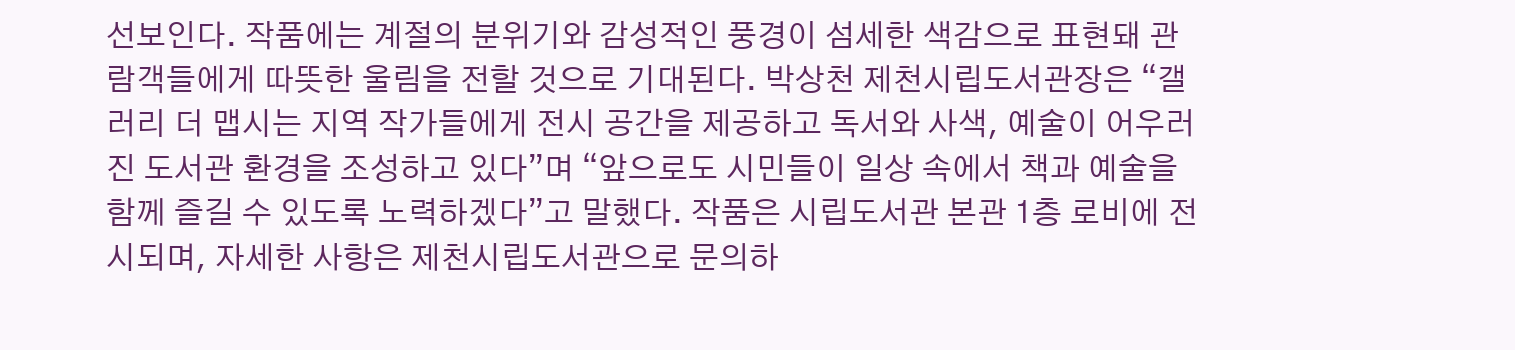선보인다. 작품에는 계절의 분위기와 감성적인 풍경이 섬세한 색감으로 표현돼 관람객들에게 따뜻한 울림을 전할 것으로 기대된다. 박상천 제천시립도서관장은 “갤러리 더 맵시는 지역 작가들에게 전시 공간을 제공하고 독서와 사색, 예술이 어우러진 도서관 환경을 조성하고 있다”며 “앞으로도 시민들이 일상 속에서 책과 예술을 함께 즐길 수 있도록 노력하겠다”고 말했다. 작품은 시립도서관 본관 1층 로비에 전시되며, 자세한 사항은 제천시립도서관으로 문의하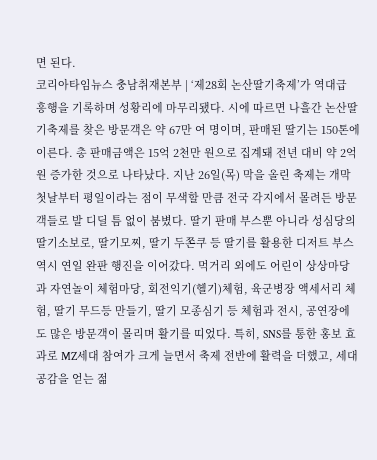면 된다.
코리아타임뉴스 충남취재본부 | ‘제28회 논산딸기축제’가 역대급 흥행을 기록하며 성황리에 마무리됐다. 시에 따르면 나흘간 논산딸기축제를 찾은 방문객은 약 67만 여 명이며, 판매된 딸기는 150톤에 이른다. 총 판매금액은 15억 2천만 원으로 집계돼 전년 대비 약 2억 원 증가한 것으로 나타났다. 지난 26일(목) 막을 올린 축제는 개막 첫날부터 평일이라는 점이 무색할 만큼 전국 각지에서 몰려든 방문객들로 발 디딜 틈 없이 붐볐다. 딸기 판매 부스뿐 아니라 성심당의 딸기소보로, 딸기모찌, 딸기 두쫀쿠 등 딸기를 활용한 디저트 부스 역시 연일 완판 행진을 이어갔다. 먹거리 외에도 어린이 상상마당과 자연놀이 체험마당, 회전익기(헬기)체험, 육군병장 액세서리 체험, 딸기 무드등 만들기, 딸기 모종심기 등 체험과 전시, 공연장에도 많은 방문객이 몰리며 활기를 띠었다. 특히, SNS를 통한 홍보 효과로 MZ세대 참여가 크게 늘면서 축제 전반에 활력을 더했고, 세대 공감을 얻는 젊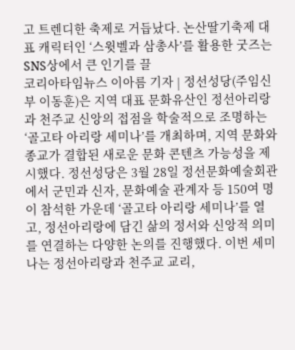고 트렌디한 축제로 거듭났다. 논산딸기축제 대표 캐릭터인 ‘스윗벨과 삼총사’를 활용한 굿즈는 SNS상에서 큰 인기를 끌
코리아타임뉴스 이아름 기자 | 정선성당(주임신부 이동훈)은 지역 대표 문화유산인 정선아리랑과 천주교 신앙의 접점을 학술적으로 조명하는 ‘골고타 아리랑 세미나’를 개최하며, 지역 문화와 종교가 결합된 새로운 문화 콘텐츠 가능성을 제시했다. 정선성당은 3월 28일 정선문화예술회관에서 군민과 신자, 문화예술 관계자 등 150여 명이 참석한 가운데 ‘골고타 아리랑 세미나’를 열고, 정선아리랑에 담긴 삶의 정서와 신앙적 의미를 연결하는 다양한 논의를 진행했다. 이번 세미나는 정선아리랑과 천주교 교리,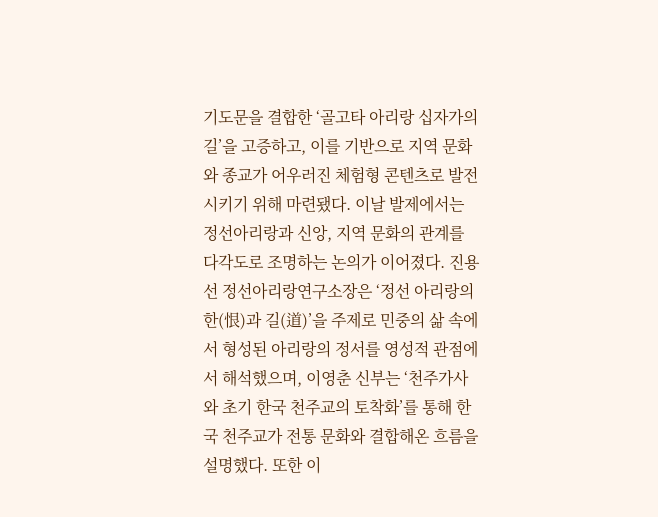기도문을 결합한 ‘골고타 아리랑 십자가의 길’을 고증하고, 이를 기반으로 지역 문화와 종교가 어우러진 체험형 콘텐츠로 발전시키기 위해 마련됐다. 이날 발제에서는 정선아리랑과 신앙, 지역 문화의 관계를 다각도로 조명하는 논의가 이어졌다. 진용선 정선아리랑연구소장은 ‘정선 아리랑의 한(恨)과 길(道)’을 주제로 민중의 삶 속에서 형성된 아리랑의 정서를 영성적 관점에서 해석했으며, 이영춘 신부는 ‘천주가사와 초기 한국 천주교의 토착화’를 통해 한국 천주교가 전통 문화와 결합해온 흐름을 설명했다. 또한 이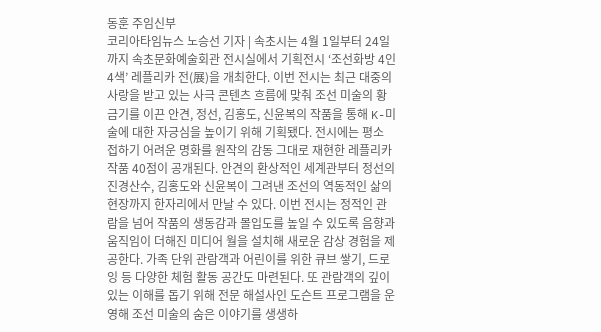동훈 주임신부
코리아타임뉴스 노승선 기자 | 속초시는 4월 1일부터 24일까지 속초문화예술회관 전시실에서 기획전시 ‘조선화방 4인4색’ 레플리카 전(展)을 개최한다. 이번 전시는 최근 대중의 사랑을 받고 있는 사극 콘텐츠 흐름에 맞춰 조선 미술의 황금기를 이끈 안견, 정선, 김홍도, 신윤복의 작품을 통해 K-미술에 대한 자긍심을 높이기 위해 기획됐다. 전시에는 평소 접하기 어려운 명화를 원작의 감동 그대로 재현한 레플리카 작품 40점이 공개된다. 안견의 환상적인 세계관부터 정선의 진경산수, 김홍도와 신윤복이 그려낸 조선의 역동적인 삶의 현장까지 한자리에서 만날 수 있다. 이번 전시는 정적인 관람을 넘어 작품의 생동감과 몰입도를 높일 수 있도록 음향과 움직임이 더해진 미디어 월을 설치해 새로운 감상 경험을 제공한다. 가족 단위 관람객과 어린이를 위한 큐브 쌓기, 드로잉 등 다양한 체험 활동 공간도 마련된다. 또 관람객의 깊이 있는 이해를 돕기 위해 전문 해설사인 도슨트 프로그램을 운영해 조선 미술의 숨은 이야기를 생생하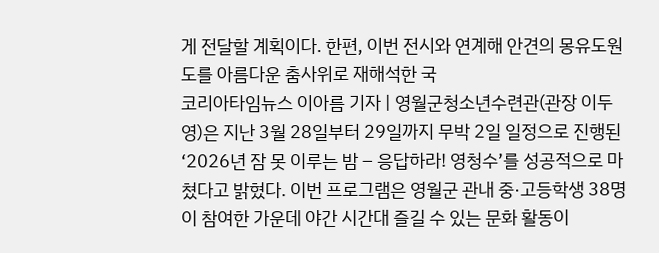게 전달할 계획이다. 한편, 이번 전시와 연계해 안견의 몽유도원도를 아름다운 춤사위로 재해석한 국
코리아타임뉴스 이아름 기자 | 영월군청소년수련관(관장 이두영)은 지난 3월 28일부터 29일까지 무박 2일 일정으로 진행된 ‘2026년 잠 못 이루는 밤 – 응답하라! 영청수’를 성공적으로 마쳤다고 밝혔다. 이번 프로그램은 영월군 관내 중·고등학생 38명이 참여한 가운데 야간 시간대 즐길 수 있는 문화 활동이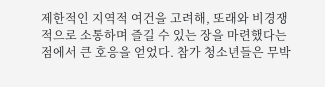제한적인 지역적 여건을 고려해, 또래와 비경쟁적으로 소통하며 즐길 수 있는 장을 마련했다는 점에서 큰 호응을 얻었다. 참가 청소년들은 무박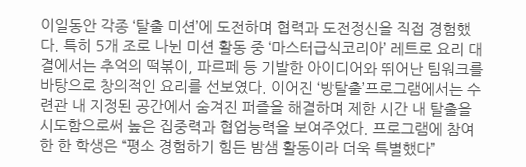이일동안 각종 ‘탈출 미션’에 도전하며 협력과 도전정신을 직접 경험했다. 특히 5개 조로 나뉜 미션 활동 중 ‘마스터급식코리아’ 레트로 요리 대결에서는 추억의 떡볶이, 파르페 등 기발한 아이디어와 뛰어난 팀워크를 바탕으로 창의적인 요리를 선보였다. 이어진 ‘방탈출’프로그램에서는 수련관 내 지정된 공간에서 숨겨진 퍼즐을 해결하며 제한 시간 내 탈출을 시도함으로써 높은 집중력과 협업능력을 보여주었다. 프로그램에 참여한 한 학생은 “평소 경험하기 힘든 밤샘 활동이라 더욱 특별했다”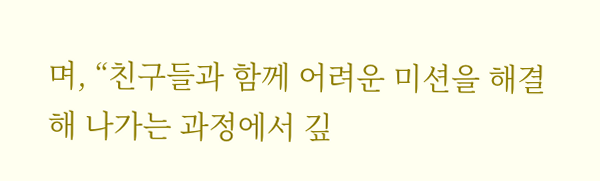며, “친구들과 함께 어려운 미션을 해결해 나가는 과정에서 깊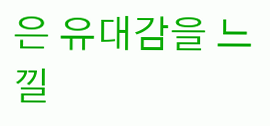은 유대감을 느낄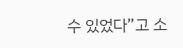수 있었다”고 소